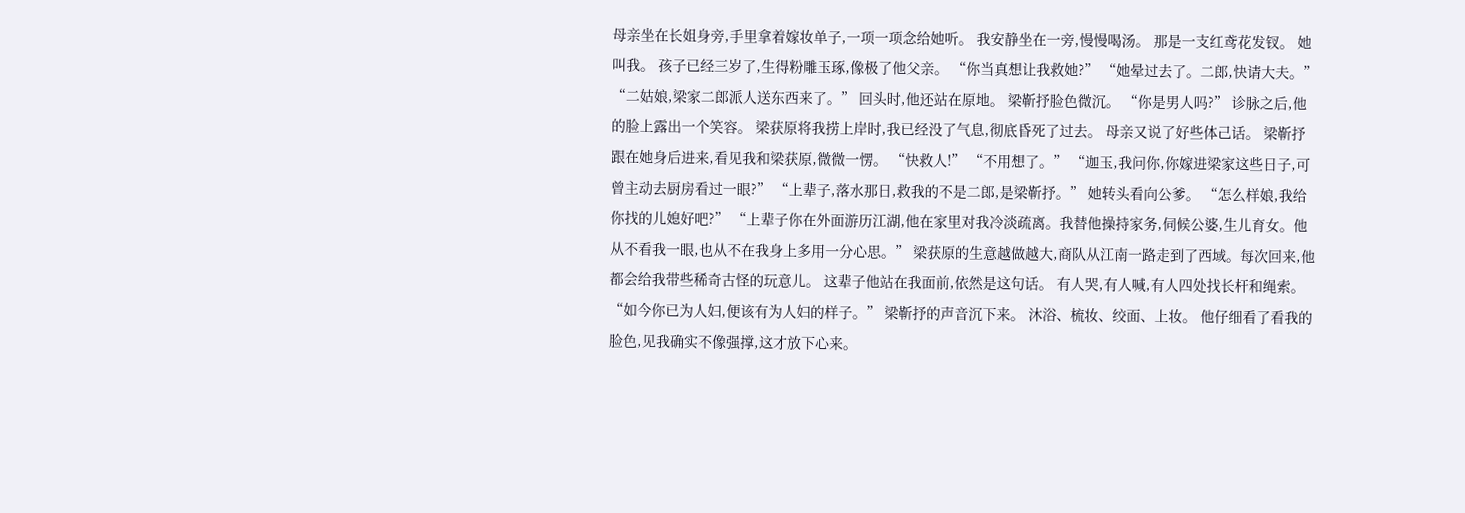母亲坐在长姐身旁,手里拿着嫁妆单子,一项一项念给她听。 我安静坐在一旁,慢慢喝汤。 那是一支红鸢花发钗。 她叫我。 孩子已经三岁了,生得粉雕玉琢,像极了他父亲。 “你当真想让我救她?” “她晕过去了。二郎,快请大夫。” “二姑娘,梁家二郎派人送东西来了。” 回头时,他还站在原地。 梁靳抒脸色微沉。 “你是男人吗?” 诊脉之后,他的脸上露出一个笑容。 梁获原将我捞上岸时,我已经没了气息,彻底昏死了过去。 母亲又说了好些体己话。 梁靳抒跟在她身后进来,看见我和梁获原,微微一愣。 “快救人!” “不用想了。” “迦玉,我问你,你嫁进梁家这些日子,可曾主动去厨房看过一眼?” “上辈子,落水那日,救我的不是二郎,是梁靳抒。” 她转头看向公爹。 “怎么样娘,我给你找的儿媳好吧?” “上辈子你在外面游历江湖,他在家里对我冷淡疏离。我替他操持家务,伺候公婆,生儿育女。他从不看我一眼,也从不在我身上多用一分心思。” 梁获原的生意越做越大,商队从江南一路走到了西域。每次回来,他都会给我带些稀奇古怪的玩意儿。 这辈子他站在我面前,依然是这句话。 有人哭,有人喊,有人四处找长杆和绳索。 “如今你已为人妇,便该有为人妇的样子。” 梁靳抒的声音沉下来。 沐浴、梳妆、绞面、上妆。 他仔细看了看我的脸色,见我确实不像强撑,这才放下心来。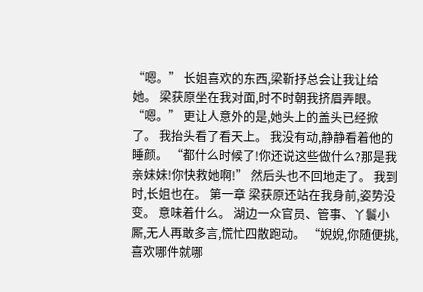“嗯。” 长姐喜欢的东西,梁靳抒总会让我让给她。 梁获原坐在我对面,时不时朝我挤眉弄眼。 “嗯。” 更让人意外的是,她头上的盖头已经掀了。 我抬头看了看天上。 我没有动,静静看着他的睡颜。 “都什么时候了!你还说这些做什么?那是我亲妹妹!你快救她啊!” 然后头也不回地走了。 我到时,长姐也在。 第一章 梁获原还站在我身前,姿势没变。 意味着什么。 湖边一众官员、管事、丫鬟小厮,无人再敢多言,慌忙四散跑动。 “婗婗,你随便挑,喜欢哪件就哪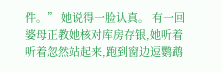件。” 她说得一脸认真。 有一回婆母正教她核对库房存银,她听着听着忽然站起来,跑到窗边逗鹦鹉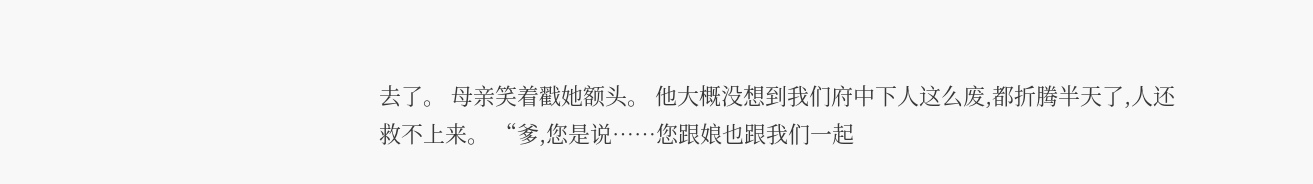去了。 母亲笑着戳她额头。 他大概没想到我们府中下人这么废,都折腾半天了,人还救不上来。 “爹,您是说……您跟娘也跟我们一起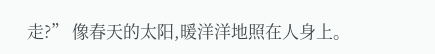走?” 像春天的太阳,暖洋洋地照在人身上。